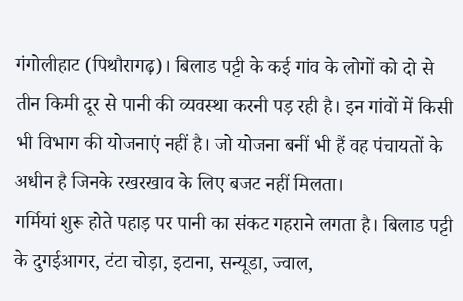गंगोलीहाट (पिथौरागढ़)। बिलाड पट्टी के कई गांव के लोगों को दो से तीन किमी दूर से पानी की व्यवस्था करनी पड़ रही है। इन गांवों में किसी भी विभाग की योजनाएं नहीं है। जो योजना बनीं भी हैं वह पंचायतों के अधीन है जिनके रखरखाव के लिए बजट नहीं मिलता।
गर्मियां शुरू होते पहाड़ पर पानी का संकट गहराने लगता है। बिलाड पट्टी के दुगईआगर, टंटा चोड़ा, इटाना, सन्यूडा, ज्वाल,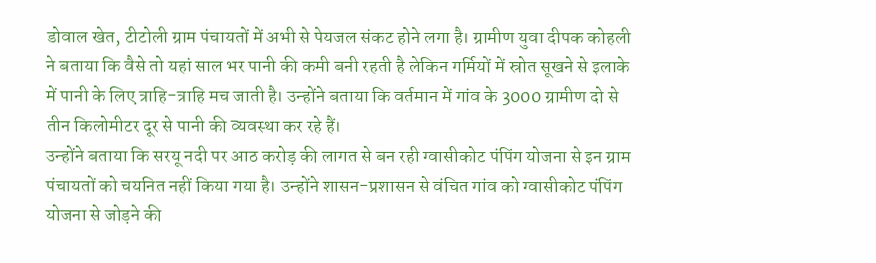डोवाल खेत, टीटोली ग्राम पंचायतों में अभी से पेयजल संकट होने लगा है। ग्रामीण युवा दीपक कोहली ने बताया कि वैसे तो यहां साल भर पानी की कमी बनी रहती है लेकिन गर्मियों में स्रोत सूखने से इलाके में पानी के लिए त्राहि-त्राहि मच जाती है। उन्होंने बताया कि वर्तमान में गांव के 3000 ग्रामीण दो से तीन किलोमीटर दूर से पानी की व्यवस्था कर रहे हैं।
उन्होंने बताया कि सरयू नदी पर आठ करोड़ की लागत से बन रही ग्वासीकोट पंपिंग योजना से इन ग्राम पंचायतों को चयनित नहीं किया गया है। उन्होंने शासन-प्रशासन से वंचित गांव को ग्वासीकोट पंपिंग योजना से जोड़ने की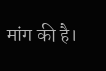मांग की है।